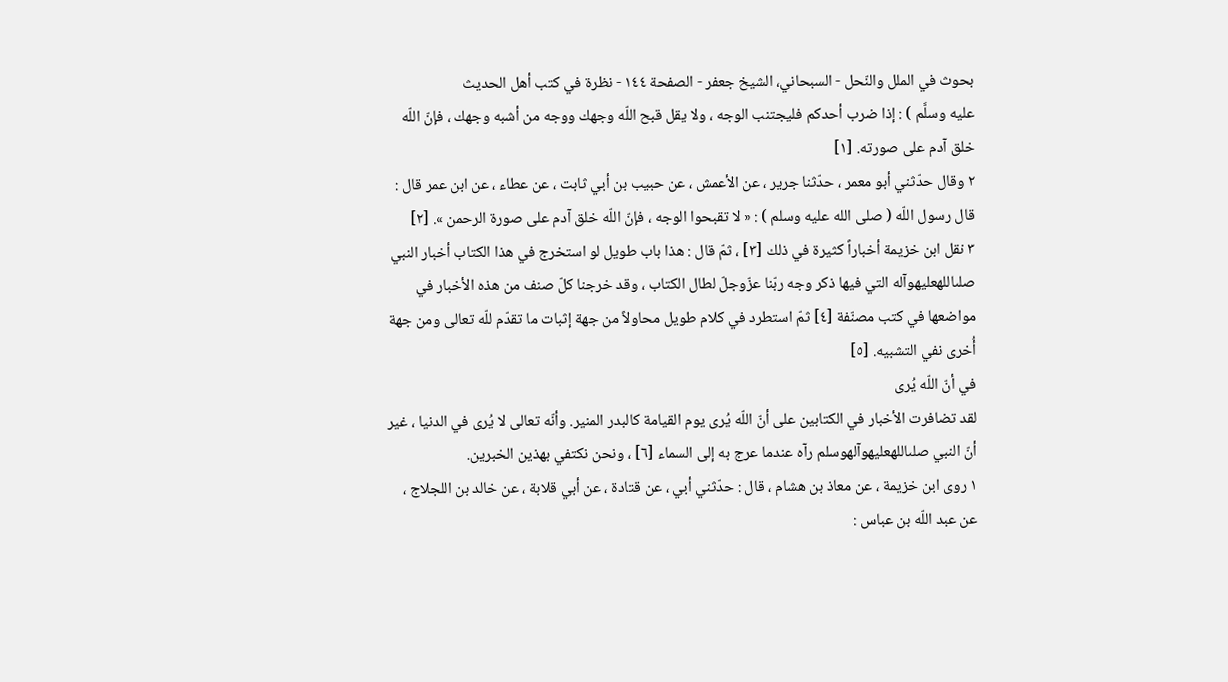بحوث في الملل والنّحل - السبحاني، الشيخ جعفر - الصفحة ١٤٤ - نظرة في كتب أهل الحديث
عليه وسلَّم ) : إذا ضرب أحدكم فليجتنب الوجه ، ولا يقل قبح اللّه وجهك ووجه من أشبه وجهك ، فإنّ اللّه خلق آدم على صورته. [١]
٢ وقال حدّثني أبو معمر ، حدّثنا جرير ، عن الأعمش ، عن حبيب بن أبي ثابت ، عن عطاء ، عن ابن عمر قال : قال رسول اللّه ( صلى الله عليه وسلم ) : « لا تقبحوا الوجه ، فإنّ اللّه خلق آدم على صورة الرحمن ». [٢]
٣ نقل ابن خزيمة أخباراً كثيرة في ذلك [٣] ، ثمّ قال : هذا باب طويل لو استخرج في هذا الكتاب أخبار النبي صلىاللهعليهوآله التي فيها ذكر وجه ربّنا عزّوجلّ لطال الكتاب ، وقد خرجنا كلّ صنف من هذه الأخبار في مواضعها في كتب مصنّفة [٤] ثمّ استطرد في كلام طويل محاولاً من جهة إثبات ما تقدّم للّه تعالى ومن جهة أُخرى نفي التشبيه. [٥]
في أنّ اللّه يُرى
لقد تضافرت الأخبار في الكتابين على أنّ اللّه يُرى يوم القيامة كالبدر المنير. وأنّه تعالى لا يُرى في الدنيا ، غير أنّ النبي صلىاللهعليهوآلهوسلم رآه عندما عرج به إلى السماء [٦] ، ونحن نكتفي بهذين الخبرين.
١ روى ابن خزيمة ، عن معاذ بن هشام ، قال : حدّثني أبي ، عن قتادة ، عن أبي قلابة ، عن خالد بن اللجلاج ، عن عبد اللّه بن عباس :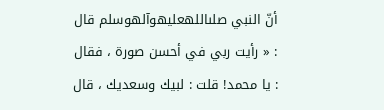أنّ النبي صلىاللهعليهوآلهوسلم قال : « رأيت ربي في أحسن صورة ، فقال : يا محمد! قلت : لبيك وسعديك ، قال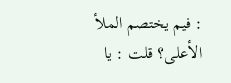: فيم يختصم الملأ الأعلى؟ قلت : يا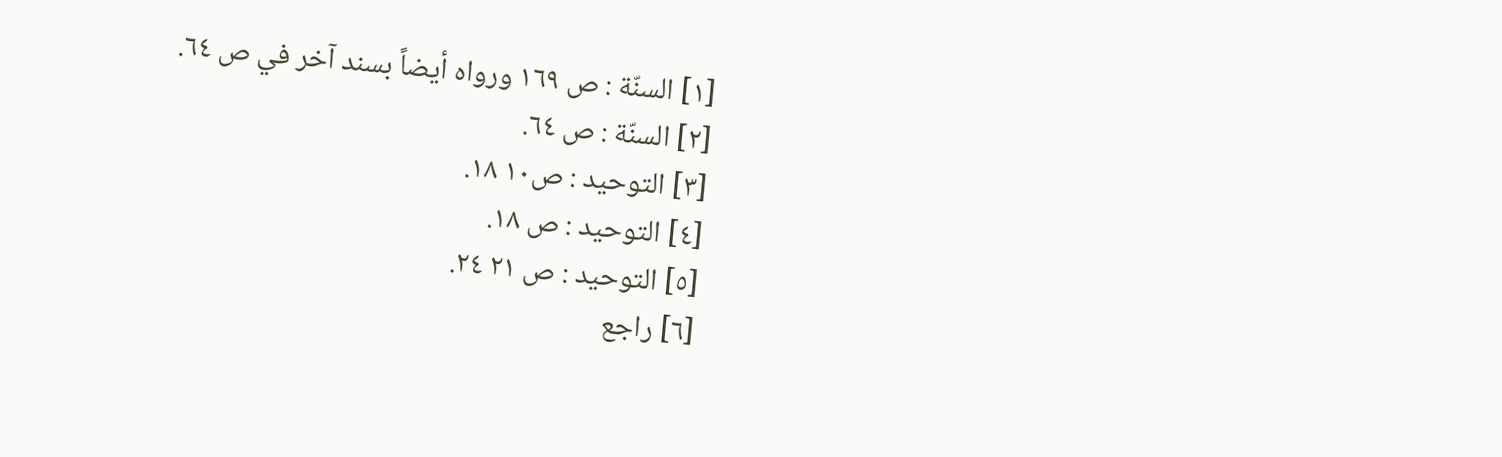[١] السنّة : ص ١٦٩ ورواه أيضاً بسند آخر في ص ٦٤.
[٢] السنّة : ص ٦٤.
[٣] التوحيد : ص١٠ ١٨.
[٤] التوحيد : ص ١٨.
[٥] التوحيد : ص ٢١ ٢٤.
[٦] راجع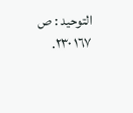التوحيد : ص ١٦٧ ٢٣٠.